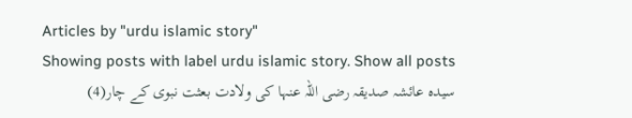Articles by "urdu islamic story"
Showing posts with label urdu islamic story. Show all posts
سیدہ عائشہ صدیقہ رضی اللہ عنہا کی ولادت بعثت نبوی کے چار(4)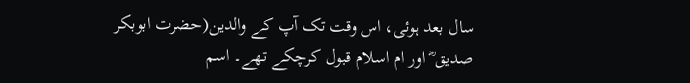سال بعد ہوئی، اس وقت تک آپ کے والدین(حضرت ابوبکر صدیق ؓ اور ام اسلام قبول کرچکے تھے۔ اسم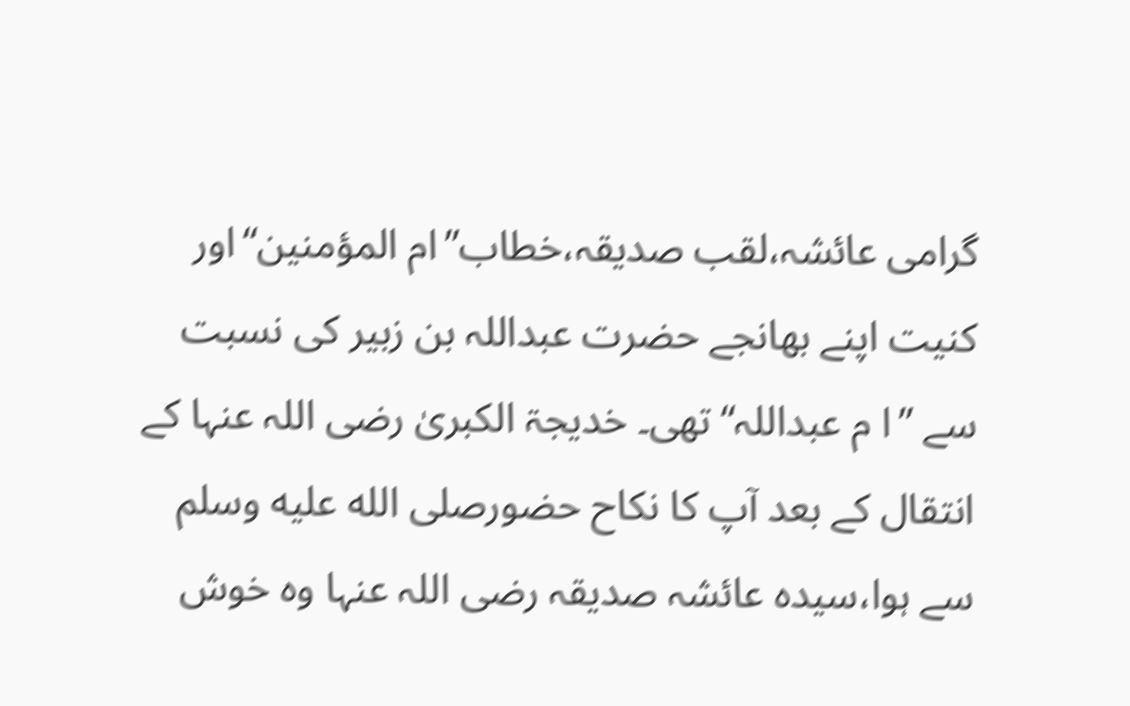گرامی عائشہ،لقب صدیقہ،خطاب”ام المؤمنین“اور کنیت اپنے بھانجے حضرت عبداللہ بن زبیر کی نسبت سے ”ا م عبداللہ“تھی۔ خدیجۃ الکبریٰ رضی اللہ عنہا کے انتقال کے بعد آپ کا نکاح حضورصلى الله عليه وسلم سے ہوا،سیدہ عائشہ صدیقہ رضی اللہ عنہا وہ خوش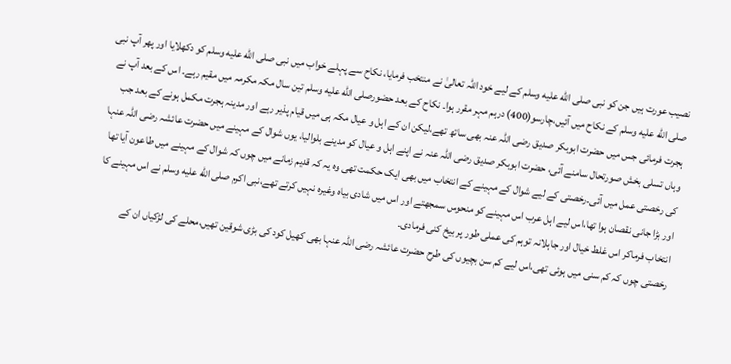نصیب عورت ہیں جن کو نبی صلى الله عليه وسلم کے لیے خود اللہ تعالیٰ نے منتخب فرمایا، نکاح سے پہلے خواب میں نبی صلى الله عليه وسلم کو دکھلایا اور پھر آپ نبی صلى الله عليه وسلم کے نکاح میں آئیں،چارسو(400) درہم مہر مقرر ہوا۔ نکاح کے بعد حضورصلى الله عليه وسلم تین سال مکہ مکرمہ میں مقیم رہے۔ اس کے بعد آپ نے ہجرت فرمائی جس میں حضرت ابوبکر صدیق رضی اللہ عنہ بھی ساتھ تھے،لیکن ان کے اہل و عیال مکہ ہی میں قیام پذیر رہے اور مدینہ ہجرت مکمل ہونے کے بعد جب وہاں تسلی بخش صورتحال سامنے آئی، حضرت ابوبکر صدیق رضی اللہ عنہ نے اپنے اہل و عیال کو مدینے بلوالیا، یوں شوال کے مہینے میں حضرت عائشہ رضی اللہ عنہا کی رخصتی عمل میں آئی۔رخصتی کے لیے شوال کے مہینے کے انتخاب میں بھی ایک حکمت تھی وہ یہ کہ قدیم زمانے میں چوں کہ شوال کے مہینے میں طاعون آیا تھا اور بڑا جانی نقصان ہوا تھا،اس لیے اہل عرب اس مہینے کو منحوس سمجھتے اور اس میں شادی بیاہ وغیرہ نہیں کرتے تھے،نبی اکرم صلى الله عليه وسلم نے اس مہینے کا انتخاب فرماکر اس غلط خیال اور جاہلانہ توہم کی عملی طور پر بیخ کنی فرمادی۔
رخصتی چوں کہ کم سنی میں ہوئی تھی،اس لیے کم سن بچیوں کی طرح حضرت عائشہ رضی اللہ عنہا بھی کھیل کود کی بڑی شوقین تھیں،محلے کی لڑکیاں ان کے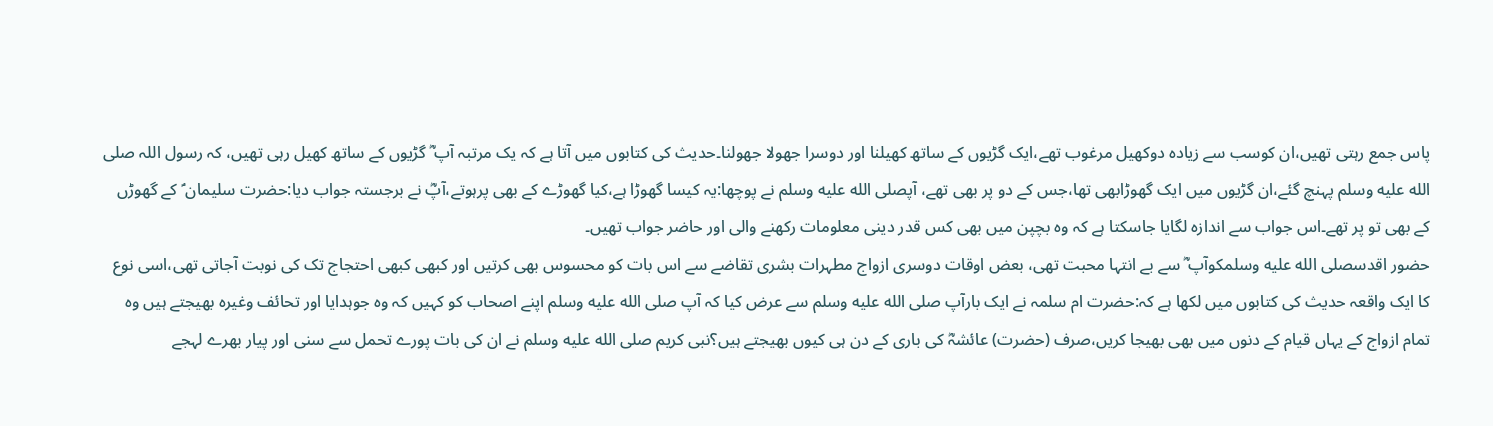پاس جمع رہتی تھیں،ان کوسب سے زیادہ دوکھیل مرغوب تھے،ایک گڑیوں کے ساتھ کھیلنا اور دوسرا جھولا جھولنا۔حدیث کی کتابوں میں آتا ہے کہ یک مرتبہ آپ ؓ گڑیوں کے ساتھ کھیل رہی تھیں، کہ رسول اللہ صلى الله عليه وسلم پہنچ گئے،ان گڑیوں میں ایک گھوڑابھی تھا،جس کے دو پر بھی تھے، آپصلى الله عليه وسلم نے پوچھا:یہ کیسا گھوڑا ہے،کیا گھوڑے کے بھی پرہوتے،آپؓ نے برجستہ جواب دیا:حضرت سلیمان ؑ کے گھوڑں کے بھی تو پر تھے۔اس جواب سے اندازہ لگایا جاسکتا ہے کہ وہ بچپن میں بھی کس قدر دینی معلومات رکھنے والی اور حاضر جواب تھیں۔
حضور اقدسصلى الله عليه وسلمکوآپ ؓ سے بے انتہا محبت تھی، بعض اوقات دوسری ازواج مطہرات بشری تقاضے سے اس بات کو محسوس بھی کرتیں اور کبھی کبھی احتجاج تک کی نوبت آجاتی تھی،اسی نوع کا ایک واقعہ حدیث کی کتابوں میں لکھا ہے کہ:حضرت ام سلمہ نے ایک بارآپ صلى الله عليه وسلم سے عرض کیا کہ آپ صلى الله عليه وسلم اپنے اصحاب کو کہیں کہ وہ جوہدایا اور تحائف وغیرہ بھیجتے ہیں وہ تمام ازواج کے یہاں قیام کے دنوں میں بھی بھیجا کریں،صرف (حضرت) عائشہؓ کی باری کے دن ہی کیوں بھیجتے ہیں؟نبی کریم صلى الله عليه وسلم نے ان کی بات پورے تحمل سے سنی اور پیار بھرے لہجے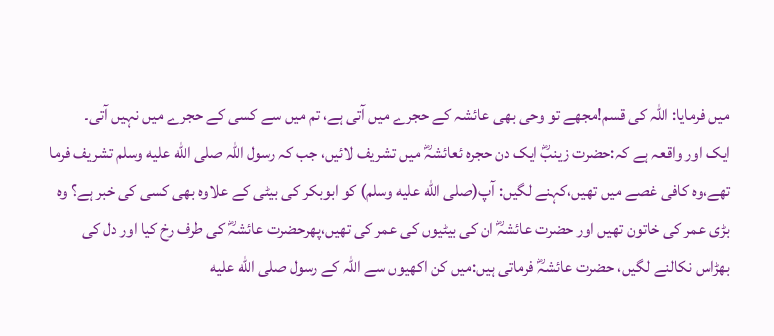میں فرمایا: اللہ کی قسم!مجھے تو وحی بھی عائشہ کے حجرے میں آتی ہے، تم میں سے کسی کے حجرے میں نہیں آتی۔
ایک اور واقعہ ہے کہ:حضرت زینبؓ ایک دن حجرہ ئعائشہؓ میں تشریف لائیں، جب کہ رسول اللہ صلى الله عليه وسلم تشریف فرما تھے،وہ کافی غصے میں تھیں،کہنے لگیں: آپ(صلى الله عليه وسلم) کو ابوبکر کی بیٹی کے علاوہ بھی کسی کی خبر ہے؟ وہ بڑی عمر کی خاتون تھیں اور حضرت عائشہؓ ان کی بیٹیوں کی عمر کی تھیں،پھرحضرت عائشہؓ کی طرف رخ کیا اور دل کی بھڑاس نکالنے لگیں، حضرت عائشہؓ فرماتی ہیں:میں کن اکھیوں سے اللہ کے رسول صلى الله عليه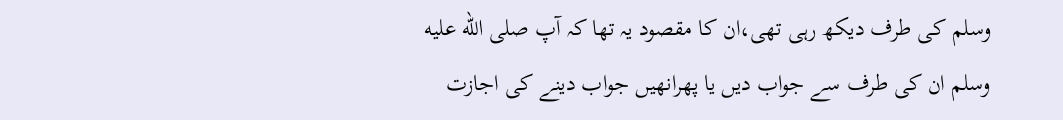وسلم کی طرف دیکھ رہی تھی،ان کا مقصود یہ تھا کہ آپ صلى الله عليه وسلم ان کی طرف سے جواب دیں یا پھرانھیں جواب دینے کی اجازت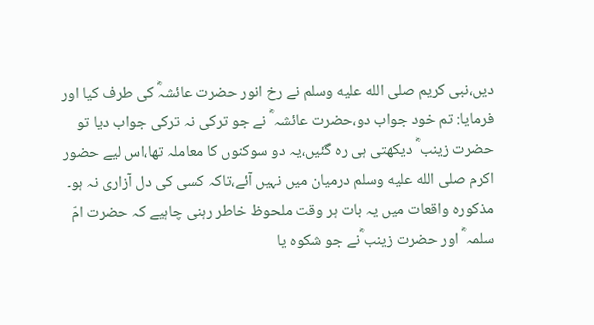دیں،نبی کریم صلى الله عليه وسلم نے رخ انور حضرت عائشہؓ کی طرف کیا اور فرمایا: تم خود جواب دو،حضرت عائشہ ؓ نے جو ترکی نہ ترکی جواب دیا تو حضرت زینب ؓ دیکھتی ہی رہ گئیں،یہ دو سوکنوں کا معاملہ تھا،اس لیے حضور اکرم صلى الله عليه وسلم درمیان میں نہیں آئے،تاکہ کسی کی دل آزاری نہ ہو۔
مذکورہ واقعات میں یہ بات ہر وقت ملحوظ خاطر رہنی چاہیے کہ حضرت امّ سلمہ ؓ اور حضرت زینب ؓنے جو شکوہ یا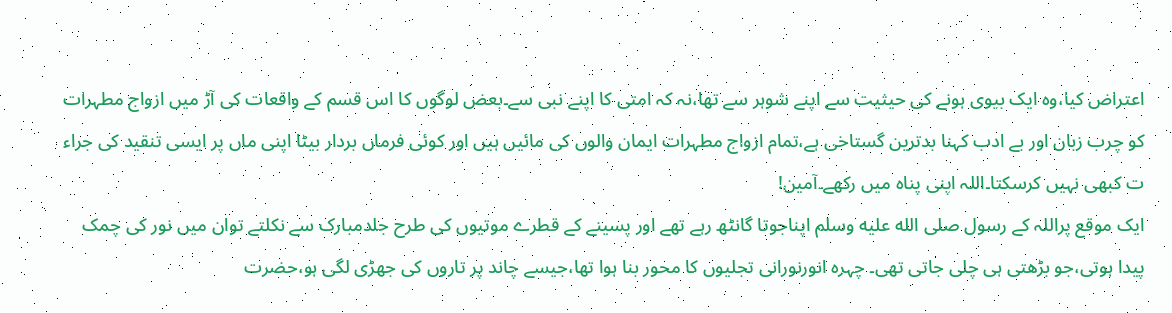اعتراض کیا،وہ ایک بیوی ہونے کی حیثیت سے اپنے شوہر سے تھا،نہ کہ امتی کا اپنے نبی سے۔بعض لوگوں کا اس قسم کے واقعات کی آڑ میں ازواج مطہرات کو چرب زبان اور بے ادب کہنا بدترین گستاخی ہے،تمام ازواج مطہرات ایمان والوں کی مائیں ہیں اور کوئی فرماں بردار بیٹا اپنی ماں پر ایسی تنقید کی جراء ت کبھی نہیں کرسکتا۔اللہ اپنی پناہ میں رکھے۔آمین!
ایک موقع پراللہ کے رسول صلى الله عليه وسلم اپناجوتا گانٹھ رہے تھے اور پسینے کے قطرے موتیوں کی طرح جلدمبارک سے نکلتے توان میں نور کی چمک پیدا ہوتی،جو بڑھتی ہی چلی جاتی تھی۔ چہرہ انورنورانی تجلیوں کا محور بنا ہوا تھا،جیسے چاند پر تاروں کی جھڑی لگی ہو،حضرت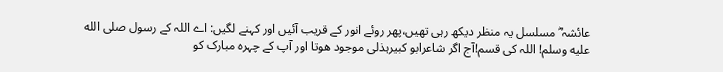عائشہ ؓ مسلسل یہ منظر دیکھ رہی تھیں،پھر روئے انور کے قریب آئیں اور کہنے لگیں: اے اللہ کے رسول صلى الله عليه وسلم! اللہ کی قسم!آج اگر شاعرابو کبیرہذلی موجود ھوتا اور آپ کے چہرہ مبارک کو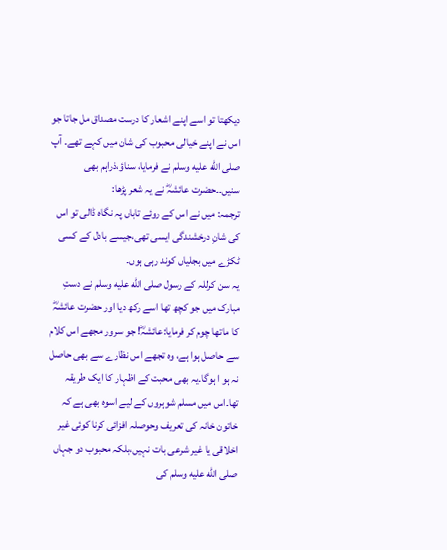دیکھتا تو اسے اپنے اشعار کا درست مصداق مل جاتا جو اس نے اپنے خیالی محبوب کی شان میں کہے تھے۔ آپ صلى الله عليه وسلم نے فرمایا، سناؤ،ذراہم بھی سنیں۔۔حضرت عائشہؓ نے یہ شعر پڑھا:
ترجمہ: میں نے اس کے روئے تاباں پہ نگاہ ڈالی تو اس کی شانِ درخشندگی ایسی تھی،جیسے بادل کے کسی ٹکڑے میں بجلیاں کوند رہی ہوں۔
یہ سن کرللہ کے رسول صلى الله عليه وسلم نے دستِ مبارک میں جو کچھ تھا اسے رکھ دیا اور حضرت عائشہؓ کا ماتھا چوم کر فرمایا:عائشہؓ! جو سرور مجھے اس کلام سے حاصل ہوا ہے، وہ تجھے اس نظارے سے بھی حاصل نہ ہو ا ہوگا۔یہ بھی محبت کے اظہار کا ایک طریقہ تھا۔اس میں مسلم شوہروں کے لیے اسوہ بھی ہے کہ خاتون خانہ کی تعریف وحوصلہ افزائی کرنا کوئی غیر اخلاقی یا غیر شرعی بات نہیں،بلکہ محبوب دو جہاں صلى الله عليه وسلم کی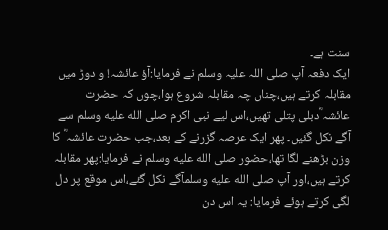سنت ہے۔
ایک دفعہ آپ صلی اللہ علیہ وسلم نے فرمایا:آؤ عائشہ! و دوڑ میں مقابلہ کرتے ہیں،چناں چہ مقابلہ شروع ہوا،چوں کہ حضرت عائشہ ؓدبلی پتلی تھیں،اس لیے نبی اکرم صلى الله عليه وسلم سے آگے نکل گئیں۔ پھر ایک عرصہ گزرنے کے بعد،جب حضرت عائشہ ؓ کا وزن بڑھنے لگا تھا،حضور صلى الله عليه وسلم نے فرمایا:پھر مقابلہ کرتے ہیں،اور آپ صلى الله عليه وسلمآگے نکل گئے،اس موقع پر دل لگی کرتے ہوئے فرمایا: یہ اس دن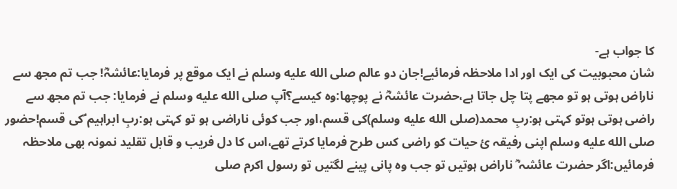کا جواب ہے-
شان محبوبیت کی ایک اور ادا ملاحظہ فرمائیے!جان دو عالم صلى الله عليه وسلم نے ایک موقع پر فرمایا:عائشہؓ! جب تم مجھ سے ناراض ہوتی ہو تو مجھے پتا چل جاتا ہے،حضرت عائشہؓ نے پوچھا:وہ کیسے؟آپ صلى الله عليه وسلم نے فرمایا: جب تم مجھ سے راضی ہوتی ہوتو کہتی ہو:ربِ محمد(صلى الله عليه وسلم)کی قسم،اور جب کوئی ناراضی ہو تو کہتی ہو:ربِ ابراہیم ؑکی قسم!حضور صلى الله عليه وسلم اپنی رفیقہ ئ حیات کو راضی کس طرح فرمایا کرتے تھے،اس کا دل فریب و قابل تقلید نمونہ بھی ملاحظہ فرمائیں:اگر حضرت عائشہ ؓ ناراض ہوتیں تو جب وہ پانی پینے لگتیں تو رسول اکرم صلى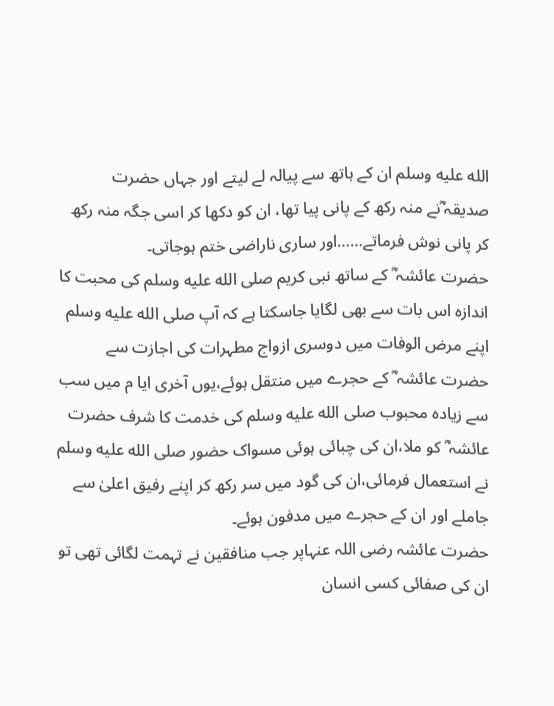الله عليه وسلم ان کے ہاتھ سے پیالہ لے لیتے اور جہاں حضرت صدیقہ ؓنے منہ رکھ کے پانی پیا تھا، ان کو دکھا کر اسی جگہ منہ رکھ کر پانی نوش فرماتے……اور ساری ناراضی ختم ہوجاتی۔
حضرت عائشہ ؓ کے ساتھ نبی کریم صلى الله عليه وسلم کی محبت کا اندازہ اس بات سے بھی لگایا جاسکتا ہے کہ آپ صلى الله عليه وسلم اپنے مرض الوفات میں دوسری ازواج مطہرات کی اجازت سے حضرت عائشہ ؓ کے حجرے میں منتقل ہوئے،یوں آخری ایا م میں سب سے زیادہ محبوب صلى الله عليه وسلم کی خدمت کا شرف حضرت عائشہ ؓ کو ملا،ان کی چبائی ہوئی مسواک حضور صلى الله عليه وسلم نے استعمال فرمائی،ان کی گود میں سر رکھ کر اپنے رفیق اعلیٰ سے جاملے اور ان کے حجرے میں مدفون ہوئے۔
حضرت عائشہ رضی اللہ عنہاپر جب منافقین نے تہمت لگائی تھی تو ان کی صفائی کسی انسان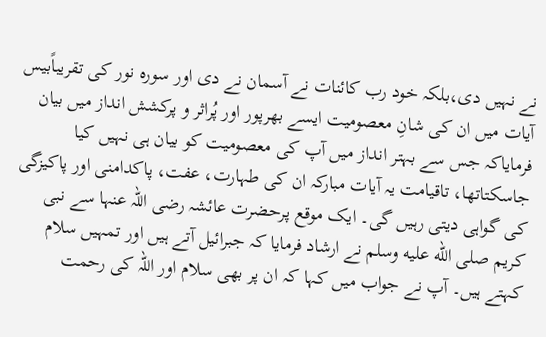نے نہیں دی،بلکہ خود رب کائنات نے آسمان نے دی اور سورہ نور کی تقریباًبیس آیات میں ان کی شانِ معصومیت ایسے بھرپور اور پُراثر و پرکشش انداز میں بیان فرمایاکہ جس سے بہتر انداز میں آپ کی معصومیت کو بیان ہی نہیں کیا جاسکتاتھا، تاقیامت یہ آیات مبارکہ ان کی طہارت، عفت، پاکدامنی اور پاکیزگی کی گواہی دیتی رہیں گی۔ ایک موقع پرحضرت عائشہ رضی اللہ عنہا سے نبی کریم صلى الله عليه وسلم نے ارشاد فرمایا کہ جبرائیل آتے ہیں اور تمہیں سلام کہتے ہیں۔ آپ نے جواب میں کہا کہ ان پر بھی سلام اور اللہ کی رحمت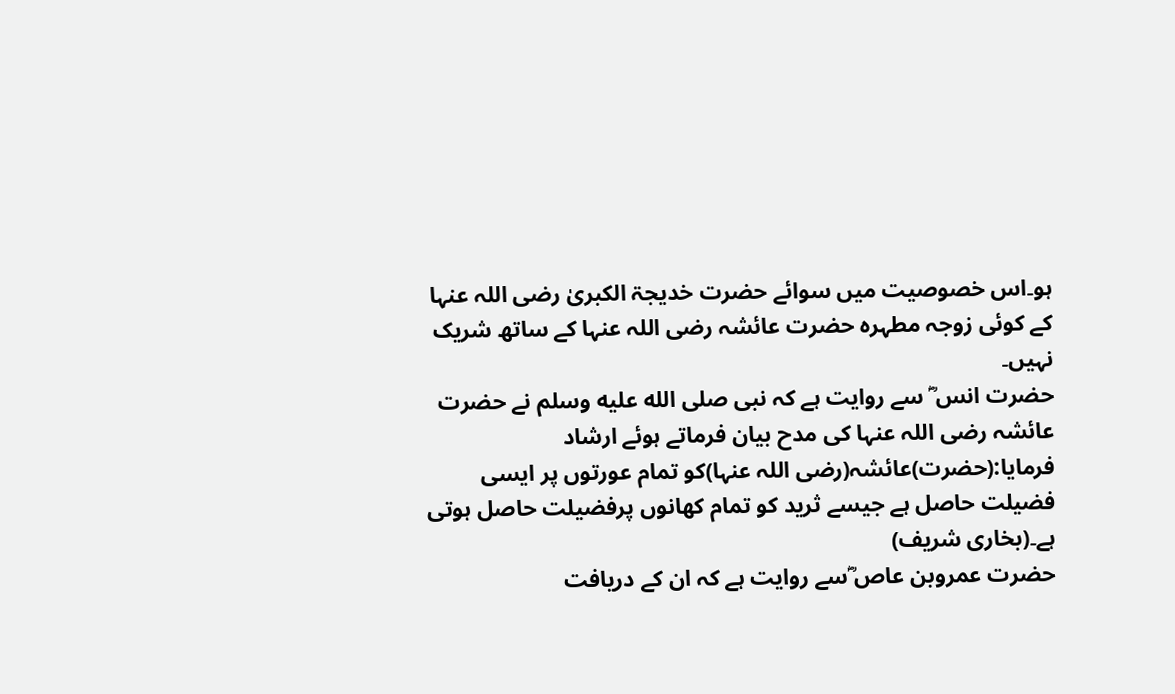ہو۔اس خصوصیت میں سوائے حضرت خدیجۃ الکبریٰ رضی اللہ عنہا کے کوئی زوجہ مطہرہ حضرت عائشہ رضی اللہ عنہا کے ساتھ شریک نہیں۔
حضرت انس ؓ سے روایت ہے کہ نبی صلى الله عليه وسلم نے حضرت عائشہ رضی اللہ عنہا کی مدح بیان فرماتے ہوئے ارشاد فرمایا:(حضرت)عائشہ(رضی اللہ عنہا)کو تمام عورتوں پر ایسی فضیلت حاصل ہے جیسے ثرید کو تمام کھانوں پرفضیلت حاصل ہوتی ہے۔(بخاری شریف)
حضرت عمروبن عاص ؓسے روایت ہے کہ ان کے دریافت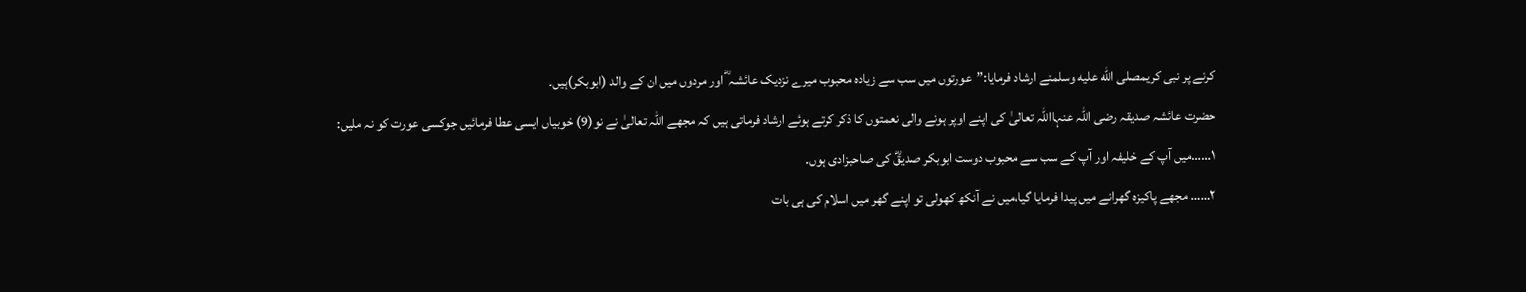کرنے پر نبی کریمصلى الله عليه وسلمنے ارشاد فرمایا:”عورتوں میں سب سے زیادہ محبوب میرے نزدیک عائشہ ؓ اور مردوں میں ان کے والد (ابوبکر)ہیں۔
حضرت عائشہ صدیقہ رضی اللہ عنہااللہ تعالیٰ کی اپنے اوپر ہونے والی نعمتوں کا ذکر کرتے ہوئے ارشاد فرماتی ہیں کہ مجھے اللہ تعالیٰ نے نو(9) خوبیاں ایسی عطا فرمائیں جوکسی عورت کو نہ ملیں:
۱……میں آپ کے خلیفہ اور آپ کے سب سے محبوب دوست ابوبکر صدیقؓ کی صاحبزادی ہوں۔
۲…… مجھے پاکیزہ گھرانے میں پیدا فرمایا گیا،میں نے آنکھ کھولی تو اپنے گھر میں اسلام کی ہی بات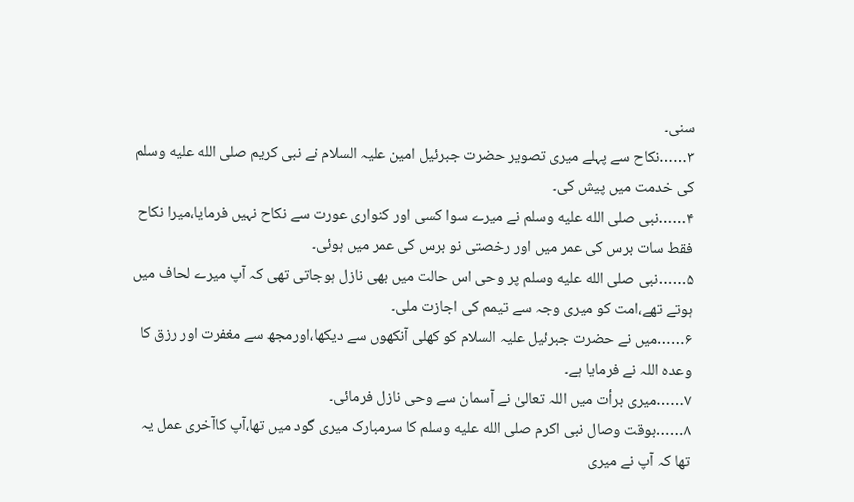سنی۔
۳……نکاح سے پہلے میری تصویر حضرت جبرئیل امین علیہ السلام نے نبی کریم صلى الله عليه وسلم کی خدمت میں پیش کی۔
۴……نبی صلى الله عليه وسلم نے میرے سوا کسی اور کنواری عورت سے نکاح نہیں فرمایا،میرا نکاح فقط سات برس کی عمر میں اور رخصتی نو برس کی عمر میں ہوئی۔
۵……نبی صلى الله عليه وسلم پر وحی اس حالت میں بھی نازل ہوجاتی تھی کہ آپ میرے لحاف میں ہوتے تھے،امت کو میری وجہ سے تیمم کی اجازت ملی۔
۶……میں نے حضرت جبرئیل علیہ السلام کو کھلی آنکھوں سے دیکھا،اورمجھ سے مغفرت اور رزق کا وعدہ اللہ نے فرمایا ہے۔
۷……میری برأت میں اللہ تعالیٰ نے آسمان سے وحی نازل فرمائی۔
۸……بوقت وصال نبی اکرم صلى الله عليه وسلم کا سرمبارک میری گود میں تھا،آپ کاآخری عمل یہ تھا کہ آپ نے میری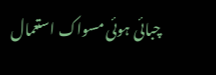چبائی ہوئی مسواک استعمال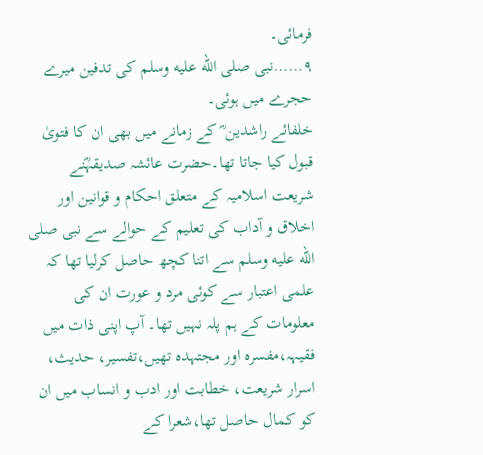فرمائی۔
۹……نبی صلى الله عليه وسلم کی تدفین میرے حجرے میں ہوئی۔
خلفائے راشدین ؓ کے زمانے میں بھی ان کا فتویٰ قبول کیا جاتا تھا۔حضرت عائشہ صدیقہؓنے شریعت اسلامیہ کے متعلق احکام و قوانین اور اخلاق و آداب کی تعلیم کے حوالے سے نبی صلى الله عليه وسلم سے اتنا کچھ حاصل کرلیا تھا کہ علمی اعتبار سے کوئی مرد و عورت ان کی معلومات کے ہم پلہ نہیں تھا۔ آپ اپنی ذات میں فقیہہ،مفسرہ اور مجتہدہ تھیں،تفسیر، حدیث، اسرار شریعت، خطابت اور ادب و انساب میں ان کو کمال حاصل تھا،شعرا کے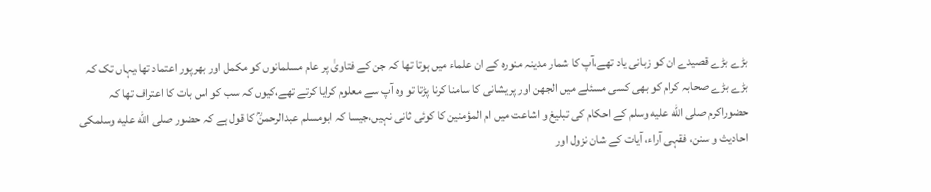بڑے بڑے قصیدے ان کو زبانی یاد تھے،آپ کا شمار مدینہ منورہ کے ان علماء میں ہوتا تھا کہ جن کے فتاویٰ پر عام مسلمانوں کو مکمل اور بھرپور اعتماد تھا،یہاں تک کہ بڑے بڑے صحابہ کرام کو بھی کسی مسئلے میں الجھن اور پریشانی کا سامنا کرنا پڑتا تو وہ آپ سے معلوم کرایا کرتے تھے،کیوں کہ سب کو اس بات کا اعتراف تھا کہ حضوراکرم صلى الله عليه وسلم کے احکام کی تبلیغ و اشاعت میں ام المؤمنین کا کوئی ثانی نہیں،جیسا کہ ابومسلم عبدالرحمنؒ کا قول ہے کہ حضور صلى الله عليه وسلمکی احادیث و سنن، فقہی آراء، آیات کے شان نزول اور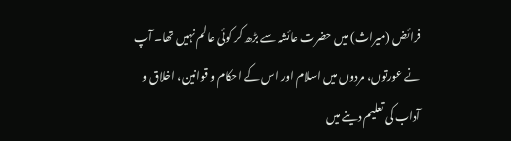فرائض (میراث) میں حضرت عائشہ سے بڑھ کر کوئی عالم نہیں تھا۔ آپ نے عورتوں، مردوں میں اسلام اور اس کے احکام و قوانین، اخلاق و آداب کی تعلیم دینے میں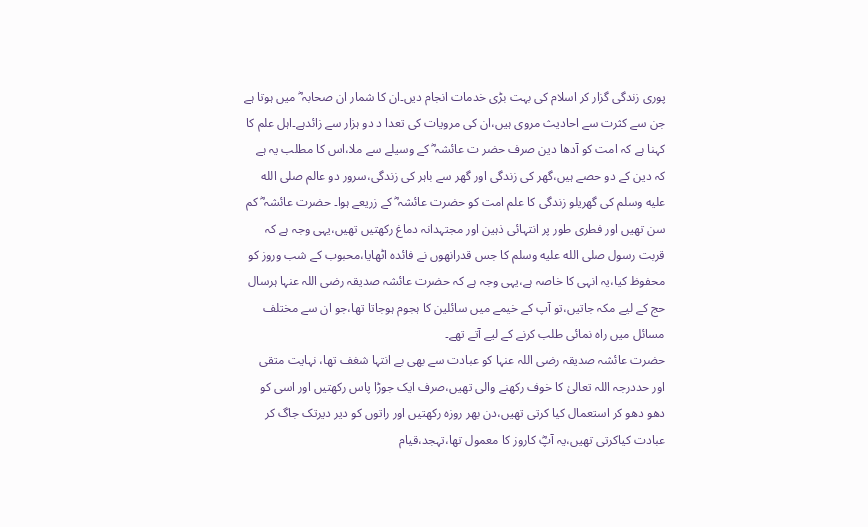پوری زندگی گزار کر اسلام کی بہت بڑی خدمات انجام دیں۔ان کا شمار ان صحابہ ؓ میں ہوتا ہے جن سے کثرت سے احادیث مروی ہیں،ان کی مرویات کی تعدا د دو ہزار سے زائدہے۔اہل علم کا کہنا ہے کہ امت کو آدھا دین صرف حضر ت عائشہ ؓ کے وسیلے سے ملا،اس کا مطلب یہ ہے کہ دین کے دو حصے ہیں،گھر کی زندگی اور گھر سے باہر کی زندگی،سرور دو عالم صلى الله عليه وسلم کی گھریلو زندگی کا علم امت کو حضرت عائشہ ؓ کے زریعے ہوا۔ حضرت عائشہ ؓ کم سن تھیں اور فطری طور پر انتہائی ذہین اور مجتہدانہ دماغ رکھتیں تھیں،یہی وجہ ہے کہ قربت رسول صلى الله عليه وسلم کا جس قدرانھوں نے فائدہ اٹھایا،محبوب کے شب وروز کو محفوظ کیا،یہ انہی کا خاصہ ہے،یہی وجہ ہے کہ حضرت عائشہ صدیقہ رضی اللہ عنہا ہرسال حج کے لیے مکہ جاتیں،تو آپ کے خیمے میں سائلین کا ہجوم ہوجاتا تھا،جو ان سے مختلف مسائل میں راہ نمائی طلب کرنے کے لیے آتے تھے۔
حضرت عائشہ صدیقہ رضی اللہ عنہا کو عبادت سے بھی بے انتہا شغف تھا، نہایت متقی اور حددرجہ اللہ تعالیٰ کا خوف رکھنے والی تھیں،صرف ایک جوڑا پاس رکھتیں اور اسی کو دھو دھو کر استعمال کیا کرتی تھیں،دن بھر روزہ رکھتیں اور راتوں کو دیر دیرتک جاگ کر عبادت کیاکرتی تھیں،یہ آپؓ کاروز کا معمول تھا،تہجد،قیام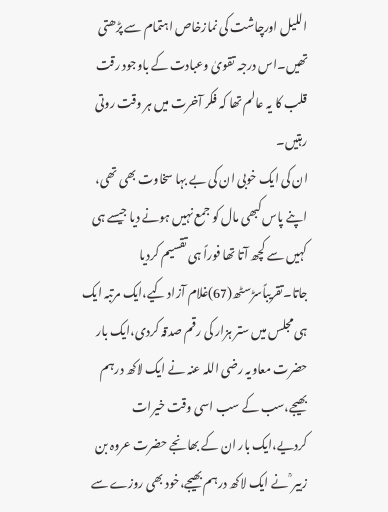اللیل اورچاشت کی نمازخاص اہتمام سے پڑھتی تھیں۔اس درجہ تقویٰ وعبادت کے باوجود رقت قلب کا یہ عالم تھا کہ فکر آخرت میں ہر وقت روتی رہتیں۔
ان کی ایک خوبی ان کی بے بہا سخاوت بھی تھی، اپنے پاس کبھی مال کو جمع نہیں ہونے دیا جیسے ہی کہیں سے کچھ آتا تھا فوراً ہی تقسیم کردیا جاتا۔تقریباًسڑسٹھ(67)غلام آزاد کیے،ایک مرتبہ ایک ہی مجلس میں ستر ہزار کی رقم صدقہ کردی،ایک بار حضرت معاویہ رضی اللہ عنہ نے ایک لاکھ درہم بھیجے،سب کے سب اسی وقت خیرات کردیے،ایک بار ان کے بھانجے حضرت عروہ بن زبیر ؒ نے ایک لاکھ درہم بھیجے،خود بھی روزے سے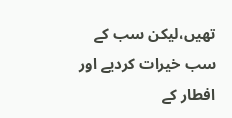تھیں،لیکن سب کے سب خیرات کردیے اور افطار کے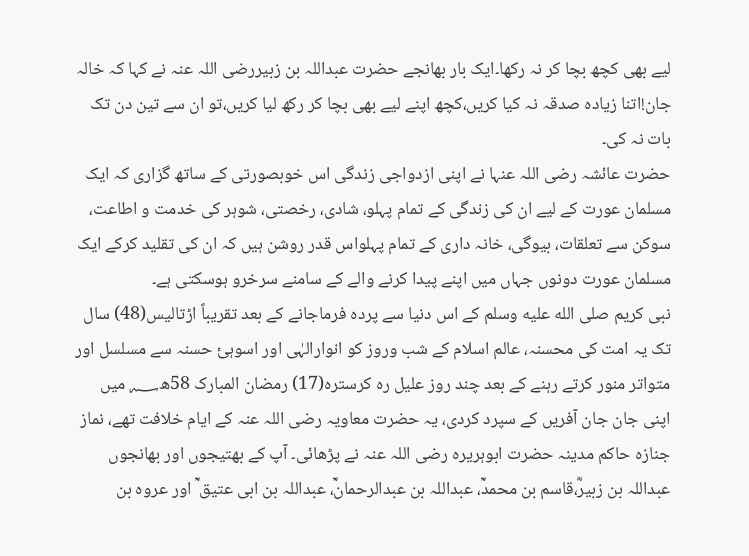لیے بھی کچھ بچا کر نہ رکھا۔ایک بار بھانجے حضرت عبداللہ بن زبیررضی اللہ عنہ نے کہا کہ خالہ جان!اتنا زیادہ صدقہ نہ کیا کریں،کچھ اپنے لیے بھی بچا کر رکھ لیا کریں،تو ان سے تین دن تک بات نہ کی۔
حضرت عائشہ رضی اللہ عنہا نے اپنی ازدواجی زندگی اس خوبصورتی کے ساتھ گزاری کہ ایک مسلمان عورت کے لیے ان کی زندگی کے تمام پہلو، شادی، رخصتی، شوہر کی خدمت و اطاعت، سوکن سے تعلقات، بیوگی، خانہ داری کے تمام پہلواس قدر روشن ہیں کہ ان کی تقلید کرکے ایک مسلمان عورت دونوں جہاں میں اپنے پیدا کرنے والے کے سامنے سرخرو ہوسکتی ہے۔
نبی کریم صلى الله عليه وسلم کے اس دنیا سے پردہ فرماجانے کے بعد تقریباً اڑتالیس(48) سال تک یہ امت کی محسنہ، عالم اسلام کے شب وروز کو انوارالہٰی اور اسوہئ حسنہ سے مسلسل اور متواتر منور کرتے رہنے کے بعد چند روز علیل رہ کرسترہ(17) رمضان المبارک 58ھ؁ میں اپنی جان جان آفریں کے سپرد کردی، یہ حضرت معاویہ رضی اللہ عنہ کے ایام خلافت تھے، نماز جنازہ حاکم مدینہ حضرت ابوہریرہ رضی اللہ عنہ نے پڑھائی۔ آپ کے بھتیجوں اور بھانجوں عبداللہ بن زبیرؓ،قاسم بن محمدؒ، عبداللہ بن عبدالرحمانؒ، عبداللہ بن ابی عتیق ؒ اور عروہ بن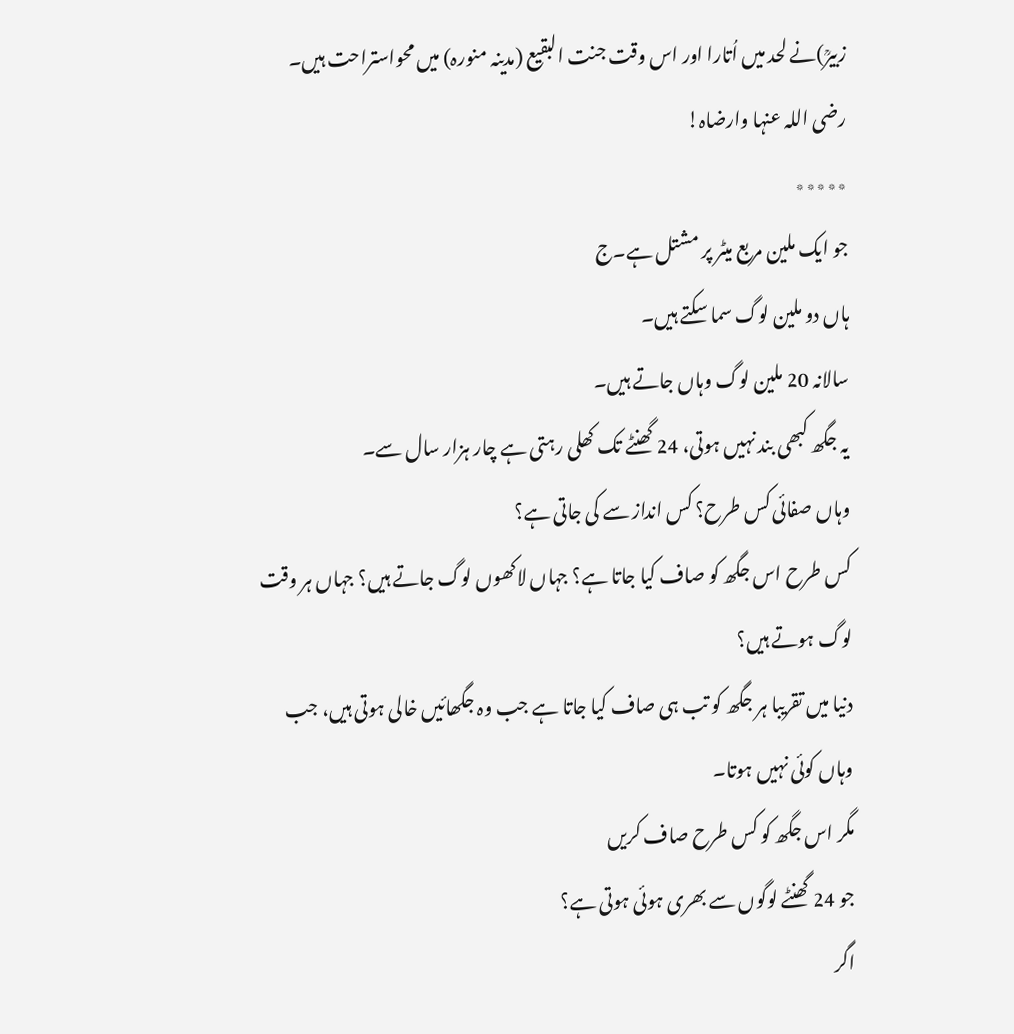زبیرؒ)نے لحد میں اُتارا اور اس وقت جنت البقیع (مدینہ منورہ) میں محواستراحت ہیں۔ رضی اللہ عنہا وارضاہ!
٭٭٭٭٭
جو ایک ملین مربع میٹر پر مشتل ہے۔ج
ہاں دو ملین لوگ سما سکتے ہیں۔
سالانہ 20 ملین لوگ وہاں جاتے ہیں۔
یہ جگھ کبھی بند نہیں ہوتی، 24 گھنٹے تک کھلی رہتی ہے چار ہزار سال سے۔
وہاں صفائی کس طرح؟ کس انداز سے کی جاتی ہے؟
کس طرح اس جگھ کو صاف کیا جاتا ہے؟ جہاں لاکھوں لوگ جاتے ہیں؟ جہاں ہر وقت لوگ ہوتے ہیں؟
دنیا میں تقریبا ہر جگھ کو تب ہی صاف کیا جاتا ہے جب وہ جگھائیں خالی ہوتی ہیں، جب وہاں کوئی نہیں ہوتا۔
مگر اس جگھ کو کس طرح صاف کریں
جو 24 گھنٹے لوگوں سے بھری ہوئی ہوتی ہے؟
اگر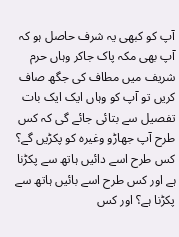آپ کو کبھی یہ شرف حاصل ہو کہ آپ بھی مکہ پاک جاکر وہاں حرم شریف میں مطاف کی جگھ صاف کریں تو آپ کو وہاں ایک ایک بات تفصیل سے بتائی جائے گی کہ کس طرح آپ جھاڑو وغیرہ کو پکڑیں گے؟ کس طرح اسے دائیں ہاتھ سے پکڑنا ہے اور کس طرح اسے بائیں ہاتھ سے پکڑنا ہے؟ اور کس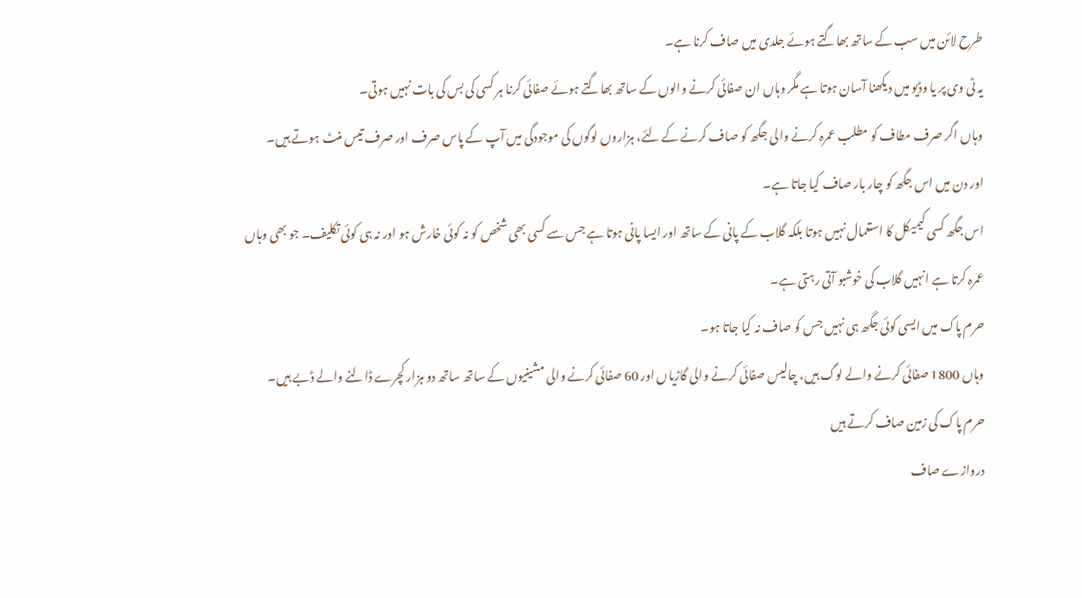طرح لائن میں سب کے ساتھ بھاگتے ہوئے جلدی میں صاف کرنا ہے۔
یہ ٹی وی پر یا وڈیو میں دیکھنا آسان ہوتا ہے مگر وہاں ان صفائی کرنے والوں کے ساتھ بھاگتے ہوئے صفائی کرنا ہر کسی کی بس کی بات نہیں ہوتی۔
وہاں اگر صرف مطاف کو مطلب عمرہ کرنے والی جگھ کو صاف کرنے کے لئے، ہزاروں لوگوں کی موجودگی میں آپ کے پاس صرف اور صرف تیس منٹ ہوتے ہیں۔
اور دن میں اس جگھ کو چار بار صاف کیا جاتا ہے۔
اس جگھ کسی کیمیکل کا استعمال نہیں ہوتا بلکہ گلاب کے پانی کے ساتھ اور ایسا پانی ہوتا ہے جس سے کسی بھی شخص کو نہ کوئی خارش ہو اور نہ ہی کوئی تکلیف۔ جو بھی وہاں عمرہ کرتا ہے انہیں گلاب کی خوشبو آتی رہتی ہے۔
حرم پاک میں ایسی کوئی جگھ ہی نہیں جس کو صاف نہ کیا جاتا ہو۔
وہاں 1800 صفائی کرنے والے لوگ ہیں، چالیس صفائی کرنے والی گاڑیاں اور 60 صفائی کرنے والی مشینیوں کے ساتھ ساتھ دو ہزار کچرے ڈالنے والے ڈبے ہیں۔
حرم پاک کی زمین صاف کرتے ہیں
دروازے صاف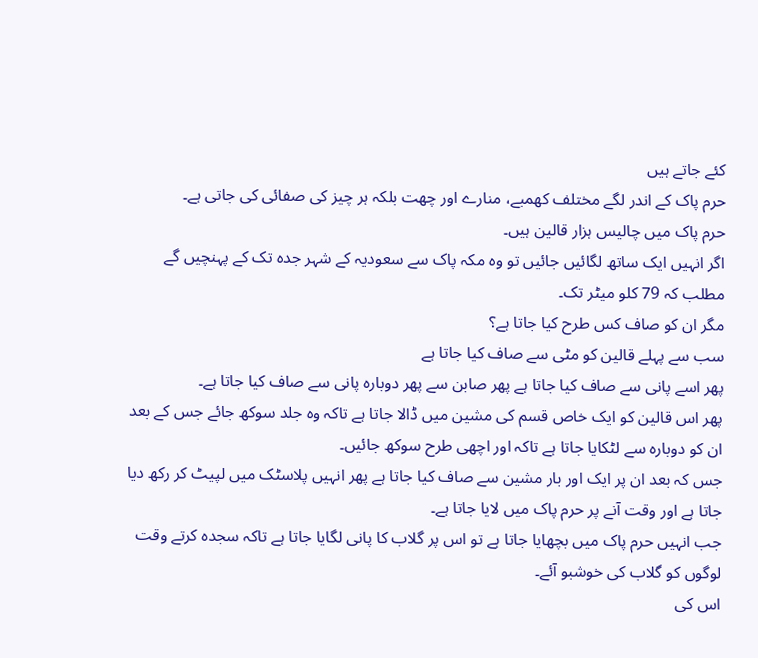کئے جاتے ہیں
حرم پاک کے اندر لگے مختلف کھمبے، منارے اور چھت بلکہ ہر چیز کی صفائی کی جاتی ہے۔
حرم پاک میں چالیس ہزار قالین ہیں۔
اگر انہیں ایک ساتھ لگائیں جائیں تو وہ مکہ پاک سے سعودیہ کے شہر جدہ تک کے پہنچیں گے مطلب کہ 79 کلو میٹر تک۔
مگر ان کو صاف کس طرح کیا جاتا ہے؟
سب سے پہلے قالین کو مٹی سے صاف کیا جاتا ہے
پھر اسے پانی سے صاف کیا جاتا ہے پھر صابن سے پھر دوبارہ پانی سے صاف کیا جاتا ہے۔
پھر اس قالین کو ایک خاص قسم کی مشین میں ڈالا جاتا ہے تاکہ وہ جلد سوکھ جائے جس کے بعد ان کو دوبارہ سے لٹکایا جاتا ہے تاکہ اور اچھی طرح سوکھ جائیں۔
جس کہ بعد ان پر ایک اور بار مشین سے صاف کیا جاتا ہے پھر انہیں پلاسٹک میں لپیٹ کر رکھ دیا جاتا ہے اور وقت آنے پر حرم پاک میں لایا جاتا ہے۔
جب انہیں حرم پاک میں بچھایا جاتا ہے تو اس پر گلاب کا پانی لگایا جاتا ہے تاکہ سجدہ کرتے وقت لوگوں کو گلاب کی خوشبو آئے۔
اس کی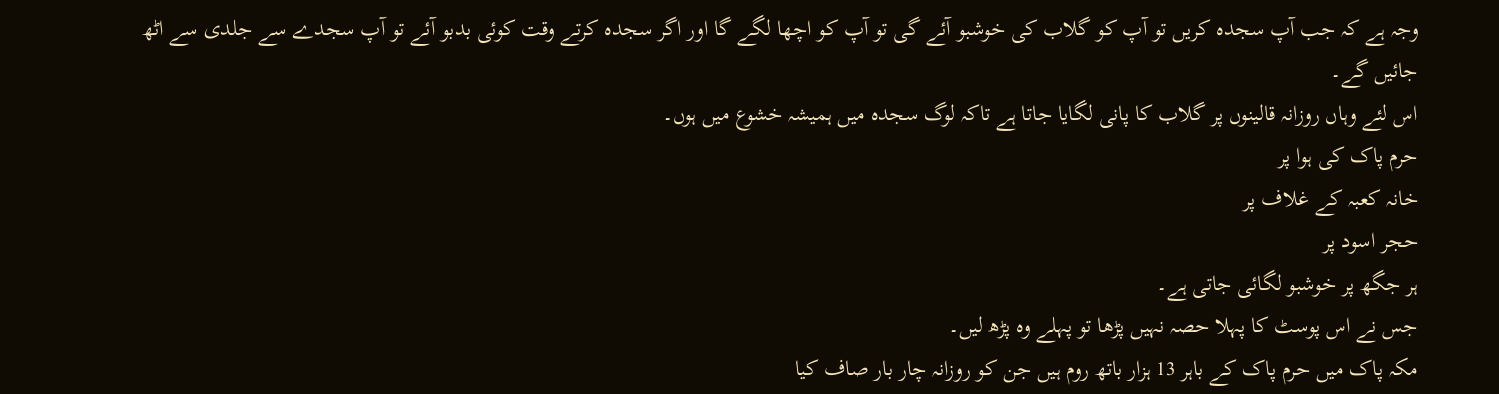وجہ ہے کہ جب آپ سجدہ کریں تو آپ کو گلاب کی خوشبو آئے گی تو آپ کو اچھا لگے گا اور اگر سجدہ کرتے وقت کوئی بدبو آئے تو آپ سجدے سے جلدی سے اٹھ جائیں گے۔
اس لئے وہاں روزانہ قالینوں پر گلاب کا پانی لگایا جاتا ہے تاکہ لوگ سجدہ میں ہمیشہ خشوع میں ہوں۔
حرم پاک کی ہوا پر
خانہ کعبہ کے غلاف پر
حجر اسود پر
ہر جگھ پر خوشبو لگائی جاتی ہے۔
جس نے اس پوسٹ کا پہلا حصہ نہیں پڑھا تو پہلے وہ پڑھ لیں۔
مکہ پاک میں حرم پاک کے باہر 13 ہزار باتھ روم ہیں جن کو روزانہ چار بار صاف کیا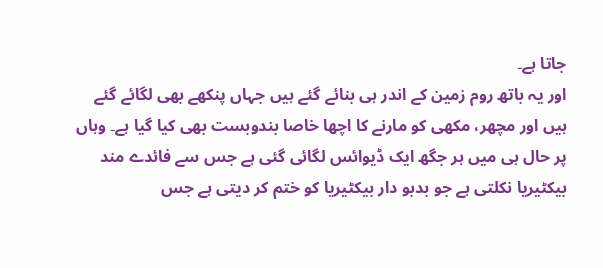جاتا ہے۔
اور یہ باتھ روم زمین کے اندر ہی بنائے گئے ہیں جہاں پنکھے بھی لگائے گئے ہیں اور مچھر، مکھی کو مارنے کا اچھا خاصا بندوبست بھی کیا گیا ہے۔ وہاں پر حال ہی میں ہر جگھ ایک ڈیوائس لگائی گئی ہے جس سے فائدے مند بیکٹیریا نکلتی ہے جو بدبو دار بیکٹیریا کو ختم کر دیتی ہے جس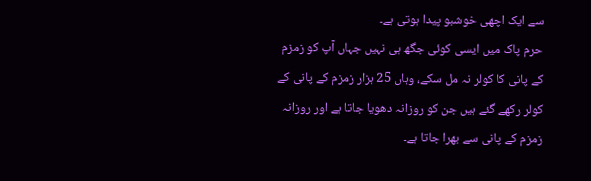سے ایک اچھی خوشبو پیدا ہوتی ہے۔
حرم پاک میں ایسی کوئی جگھ ہی نہیں جہاں آپ کو زمزم کے پانی کا کولر نہ مل سکے، وہاں 25 ہزار زمزم کے پانی کے کولر رکھے گئے ہیں جن کو روزانہ دھویا جاتا ہے اور روزانہ زمزم کے پانی سے بھرا جاتا ہے۔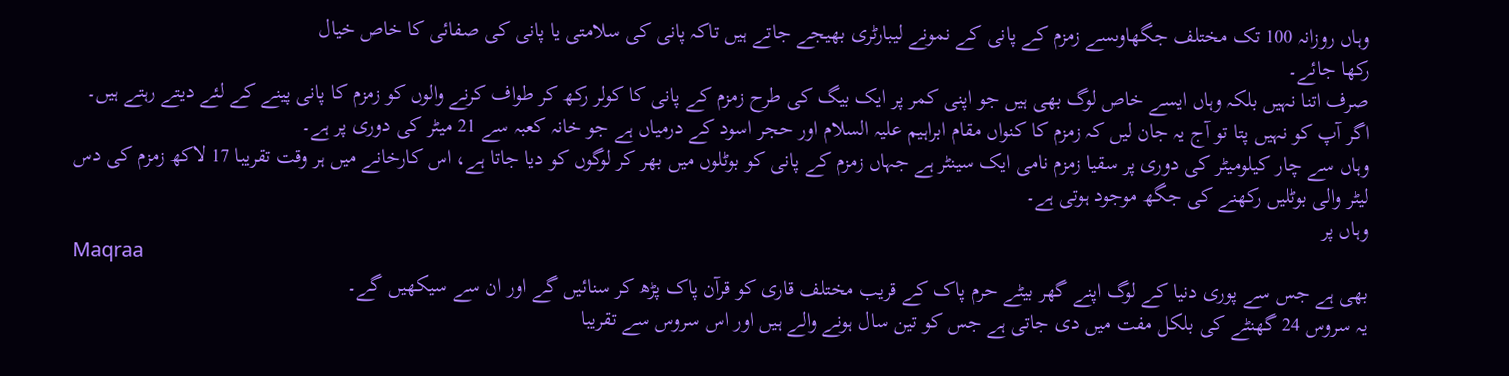وہاں روزانہ 100 تک مختلف جگھاوںسے زمزم کے پانی کے نمونے لیبارٹری بھیجے جاتے ہیں تاکہ پانی کی سلامتی یا پانی کی صفائی کا خاص خیال
رکھا جائے۔
صرف اتنا نہیں بلکہ وہاں ایسے خاص لوگ بھی ہیں جو اپنی کمر پر ایک بیگ کی طرح زمزم کے پانی کا کولر رکھ کر طواف کرنے والوں کو زمزم کا پانی پینے کے لئے دیتے رہتے ہیں۔
اگر آپ کو نہیں پتا تو آج یہ جان لیں کہ زمزم کا کنواں مقام ابراہیم علیہ السلام اور حجر اسود کے درمیاں ہے جو خانہ کعبہ سے 21 میٹر کی دوری پر ہے۔
وہاں سے چار کیلومیٹر کی دوری پر سقیا زمزم نامی ایک سینٹر ہے جہاں زمزم کے پانی کو بوٹلوں میں بھر کر لوگوں کو دیا جاتا ہے، اس کارخانے میں ہر وقت تقریبا 17 لاکھ زمزم کی دس لیٹر والی بوٹلیں رکھنے کی جگھ موجود ہوتی ہے۔
وہاں پر
Maqraa
بھی ہے جس سے پوری دنیا کے لوگ اپنے گھر بیٹے حرم پاک کے قریب مختلف قاری کو قرآن پاک پڑھ کر سنائیں گے اور ان سے سیکھیں گے۔
یہ سروس 24 گھنٹے کی بلکل مفت میں دی جاتی ہے جس کو تین سال ہونے والے ہیں اور اس سروس سے تقریبا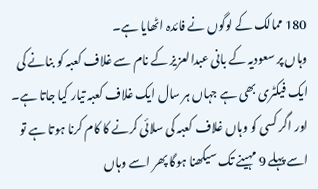180 ممالک کے لوگوں نے فائدہ اٹھایا ہے۔
وہاں پر سعودیہ کے بانی عبدالعزیز کے نام سے غلاف کعبہ کو بنانے کی ایک فیکٹری بھی ہے جہاں ہر سال ایک غلاف کعبہ تیار کیا جاتا ہے۔ اور اگر کسی کو وہاں غلاف کعبہ کی سلائی کرنے کا کام کرنا ہوتا ہے تو اسے پہلے 9 مہینے تک سیکھنا ہوگا پھر اسے وہاں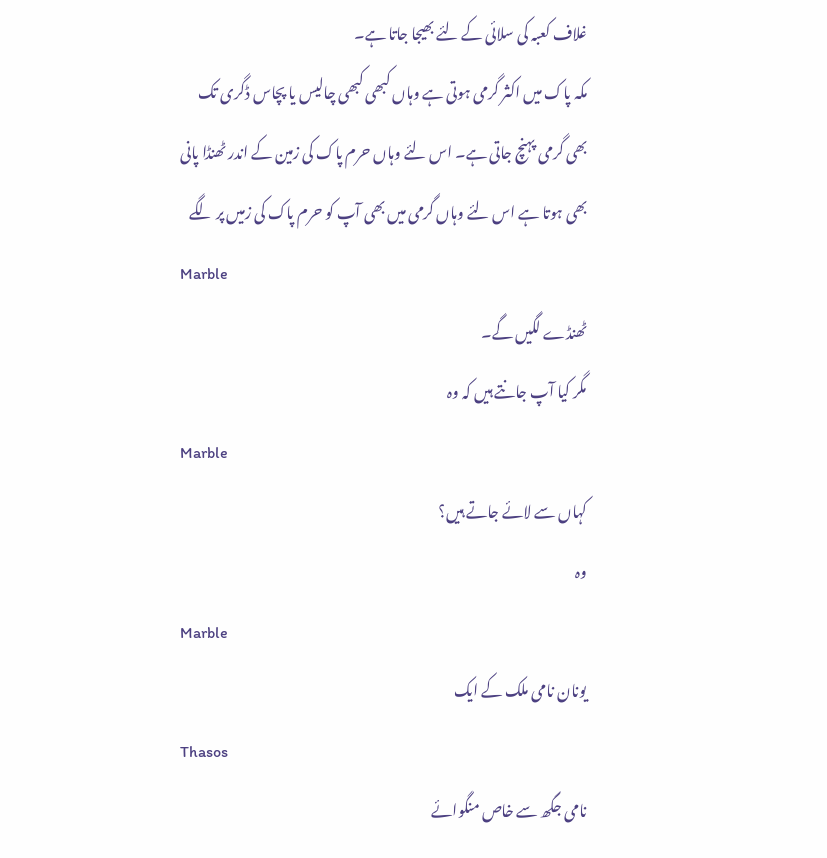غلاف کعبہ کی سلائی کے لئے بھیجا جاتا ہے۔
مکہ پاک میں اکثر گرمی ہوتی ہے وہاں کبھی کبھی چالیس یا پچاس ڈگری تک بھی گرمی پہنچ جاتی ہے۔ اس لئے وہاں حرم پاک کی زمین کے اندر ٹھنڈا پانی بھی ہوتا ہے اس لئے وہاں گرمی میں بھی آپ کو حرم پاک کی زمیں پر لگے
Marble
ٹھنڈے لگیں گے۔
مگر کیا آپ جانتے ہیں کہ وہ
Marble
کہاں سے لائے جاتے ہیں؟
وہ
Marble
یونان نامی ملک کے ایک
Thasos
نامی جگھ سے خاص منگوائے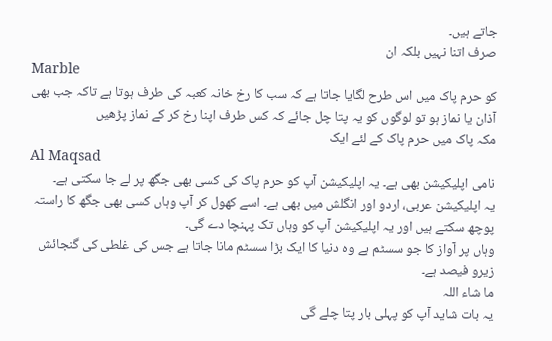جاتے ہیں۔
صرف اتنا نہیں بلکہ ان
Marble
کو حرم پاک میں اس طرح لگایا جاتا ہے کہ سب کا رخ خانہ کعبہ کی طرف ہوتا ہے تاکہ جب بھی آذان یا نماز ہو تو لوگوں کو یہ پتا چل جائے کہ کس طرف اپنا رخ کر کے نماز پڑھیں
مکہ پاک میں حرم پاک کے لئے ایک
Al Maqsad
نامی اپلیکیشن بھی ہے۔ یہ اپلیکیشن آپ کو حرم پاک کی کسی بھی جگھ پر لے جا سکتی ہے۔
یہ اپلیکیشن عربی، اردو اور انگلش میں بھی ہے۔ اسے کھول کر آپ وہاں کسی بھی جگھ کا راستہ پوچھ سکتے ہیں اور یہ اپلیکیشن آپ کو وہاں تک پہنچا دے گی۔
وہاں پر آواز کا جو سسٹم ہے وہ دنیا کا ایک بڑا سسٹم مانا جاتا ہے جس کی غلطی کی گنجائش زیرو فیصد ہے۔
ما شاء اللہ
یہ بات شاید آپ کو پہلی بار پتا چلے گی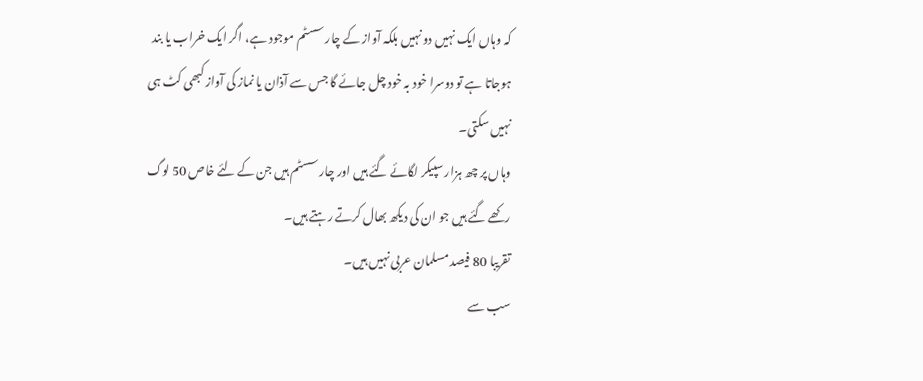کہ وہاں ایک نہیں دو نہیں بلکہ آواز کے چار سسٹم موجود ہے، اگر ایک خراب یا بند ہوجاتا ہے تو دوسرا خود بہ خود چل جائے گا جس سے آذان یا نماز کی آواز کبھی کٹ ہی نہیں سکتی۔
وہاں پر چھ ہزار سپیکر لگائے گئے ہیں اور چار سسٹم ہیں جن کے لئے خاص 50 لوگ رکھے گئے ہیں جو ان کی دیکھ بھال کرتے رہتے ہیں۔
تقریبا 80 فیصد مسلمان عربی نہیں ہیں۔
سب سے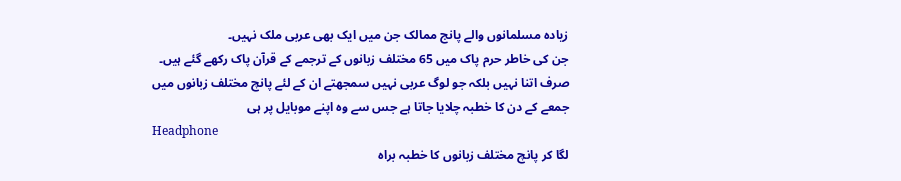زیادہ مسلمانوں والے پانج ممالک جن میں ایک بھی عربی ملک نہیں۔
جن کی خاطر حرم پاک میں 65 مختلف زبانوں کے ترجمے کے قرآن پاک رکھے گئے ہیں۔
صرف اتنا نہیں بلکہ جو لوگ عربی نہیں سمجھتے ان کے لئے پانچ مختلف زبانوں میں جمعے کے دن کا خطبہ چلایا جاتا ہے جس سے وہ اپنے موبایل پر ہی
Headphone
لگا کر پانچ مختلف زبانوں کا خطبہ براہ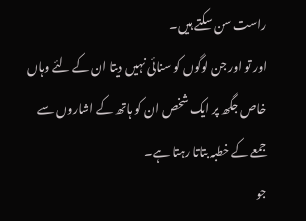راست سن سکتے ہیں۔
اور تو اور جن لوگوں کو سنائی نہیں دیتا ان کے لئے وہاں خاص جگھ پر ایک شخص ان کو ہاتھ کے اشاروں سے جمعے کے خطبہ بتاتا رہتا ہے۔
جو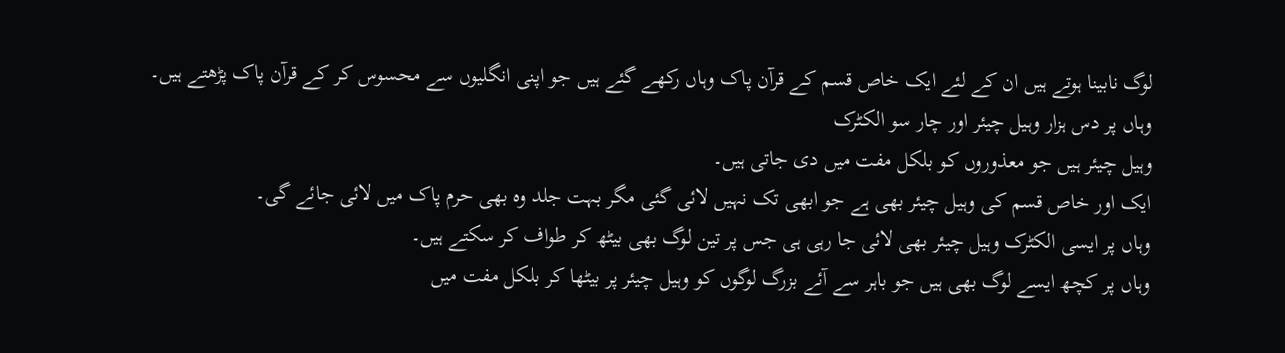لوگ نابینا ہوتے ہیں ان کے لئے ایک خاص قسم کے قرآن پاک وہاں رکھے گئے ہیں جو اپنی انگلیوں سے محسوس کر کے قرآن پاک پڑھتے ہیں۔
وہاں پر دس ہزار وہیل چیئر اور چار سو الکٹرک
وہیل چیئر ہیں جو معذوروں کو بلکل مفت میں دی جاتی ہیں۔
ایک اور خاص قسم کی وہیل چیئر بھی ہے جو ابھی تک نہیں لائی گئی مگر بہت جلد وہ بھی حرم پاک میں لائی جائے گی۔
وہاں پر ایسی الکٹرک وہیل چیئر بھی لائی جا رہی ہی جس پر تین لوگ بھی بیٹھ کر طواف کر سکتے ہیں۔
وہاں پر کچھ ایسے لوگ بھی ہیں جو باہر سے آئے بزرگ لوگوں کو وہیل چیئر پر بیٹھا کر بلکل مفت میں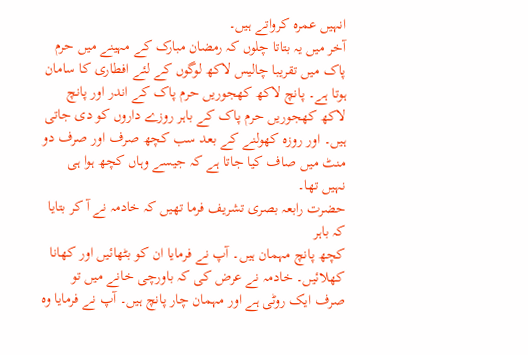انہیں عمرہ کرواتے ہیں۔
آخر میں یہ بتاتا چلوں کہ رمضان مبارک کے مہینے میں حرم پاک میں تقریبا چالیس لاکھ لوگوں کے لئے افطاری کا سامان ہوتا ہے۔ پانچ لاکھ کھجوریں حرم پاک کے اندر اور پانچ لاکھ کھجوریں حرم پاک کے باہر روزے داروں کو دی جاتی ہیں۔ اور روزہ کھولنے کے بعد سب کچھ صرف اور صرف دو منٹ میں صاف کیا جاتا ہے کہ جیسے وہاں کچھ ہوا ہی نہیں تھا۔
حضرت رابعہ بصری تشریف فرما تھیں کہ خادمہ نے آ کر بتایا کہ باہر
کچھ پانچ مہمان ہیں۔ آپ نے فرمایا ان کو بٹھائیں اور کھانا کھلائیں۔ خادمہ نے عرض کی کہ باورچی خانے میں تو صرف ایک روٹی ہے اور مہمان چار پانچ ہیں۔ آپ نے فرمایا وہ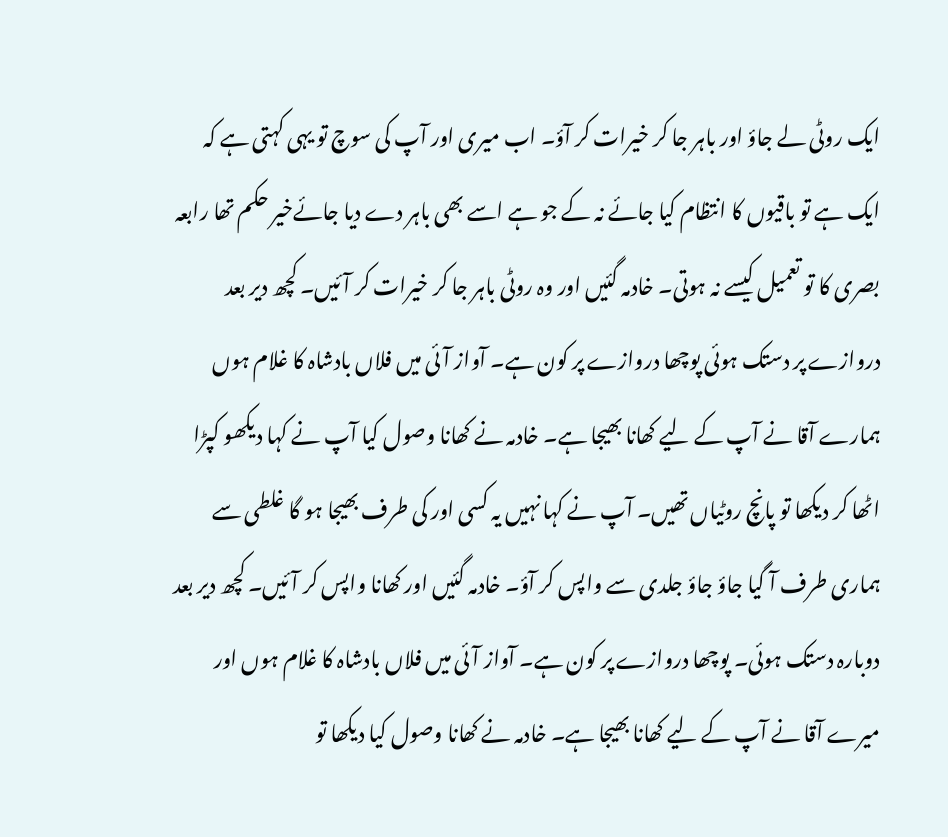ایک روٹی لے جاؤ اور باہر جا کر خیرات کر آؤ۔ اب میری اور آپ کی سوچ تو یہی کہتی ہے کہ ایک ہے تو باقیوں کا انتظام کیا جائے نہ کے جو ہے اسے بھی باہر دے دیا جائےخیر حکم تھا رابعہ بصری کا تو تعمیل کیسے نہ ہوتی۔ خادمہ گئیں اور وہ روٹی باہر جا کر خیرات کر آئیں۔ کچھ دیر بعد دروازے پر دستک ہوئی پوچھا دروازے پر کون ہے۔ آواز آئی میں فلاں بادشاہ کا غلام ہوں ہمارے آقا نے آپ کے لیے کھانا بھیجا ہے۔ خادمہ نے کھانا وصول کیا آپ نے کہا دیکھو کپڑا اٹھا کر دیکھا تو پانچ روٹیاں تھیں۔ آپ نے کہا نہیں یہ کسی اور کی طرف بھیجا ہو گا غلطی سے ہماری طرف آ گیا جاؤ جاؤ جلدی سے واپس کر آؤ۔ خادمہ گئیں اور کھانا واپس کر آئیں۔ کچھ دیر بعد دوبارہ دستک ہوئی۔ پوچھا دروازے پر کون ہے۔ آواز آئی میں فلاں بادشاہ کا غلام ہوں اور میرے آقا نے آپ کے لیے کھانا بھیجا ہے۔ خادمہ نے کھانا وصول کیا دیکھا تو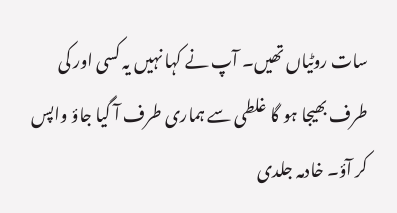سات روٹیاں تھیں۔ آپ نے کہا نہیں یہ کسی اور کی طرف بھیجا ہو گا غلطی سے ہماری طرف آ گیا جاؤ واپس کر آؤ۔ خادمہ جلدی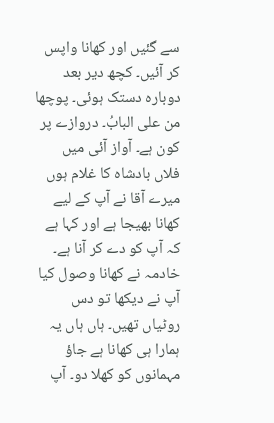سے گئیں اور کھانا واپس کر آئیں۔ کچھ دیر بعد دوبارہ دستک ہوئی۔ پوچھا من علی البابُ۔ دروازے پر کون ہے۔ آواز آئی میں فلاں بادشاہ کا غلام ہوں میرے آقا نے آپ کے لیے کھانا بھیجا ہے اور کہا ہے کہ آپ کو دے کر آنا ہے۔ خادمہ نے کھانا وصول کیا آپ نے دیکھا تو دس روٹیاں تھیں۔ ہاں ہاں یہ ہمارا ہی کھانا ہے جاؤ مہمانوں کو کھلا دو۔ آپ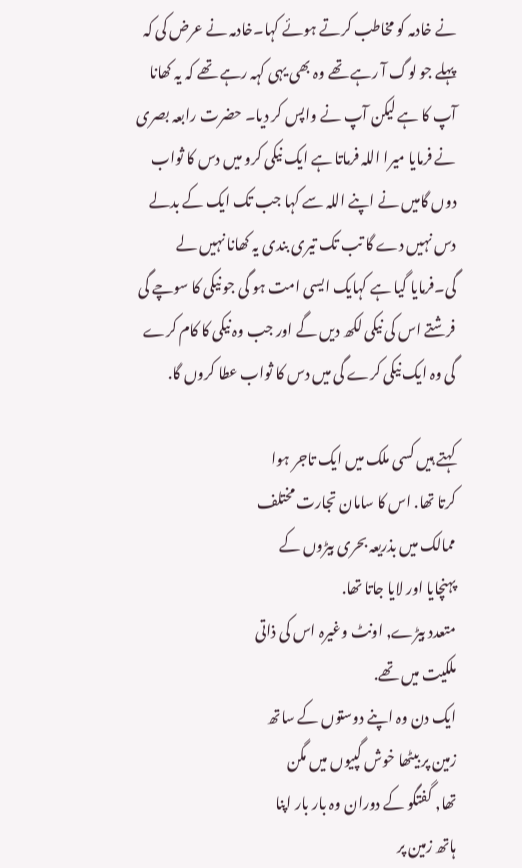نے خادمہ کو مخاطب کرتے ہوئے کہا۔خادمہ نے عرض کی کہ پہلے جو لوگ آ رہے تھے وہ بھی یہی کہہ رہے تھے کہ یہ کھانا آپ کا ہے لیکن آپ نے واپس کر دیا۔ حضرت رابعہ بصری نے فرمایا میرا اللہ فرماتا ہے ایک نیکی کرو میں دس کا ثواب دوں گامیں نے اپنے اللہ سے کہا جب تک ایک کے بدلے دس نہیں دے گا تب تک تیری بندی یہ کھانا نہیں لے گی۔فرمایا گیا ہے کہایک ایسی امت ہو گی جو نیکی کا سوچے گی فرشتے اس کی نیکی لکھ دیں گے اور جب وہ نیکی کا کام کرے گی وہ ایک نیکی کرے گی میں دس کا ثواب عطا کروں گا.

کہتے ہیں کسی ملک میں ایک تاجر ہوا
کرتا تھا. اس کا سامان تجارت مختلف
ممالک میں بذریعہ بحری بیڑوں کے
پہنچایا اور لایا جاتا تھا.
متعدد بیڑے, اونٹ وغیرہ اس کی ذاتی
ملکیت میں تھے.
ایک دن وہ اپنے دوستوں کے ساتھ
زمین پر بیٹھا خوش گپیوں میں مگن
تھا, گفتگو کے دوران وہ بار بار اپنا
ہاتھ زمین پر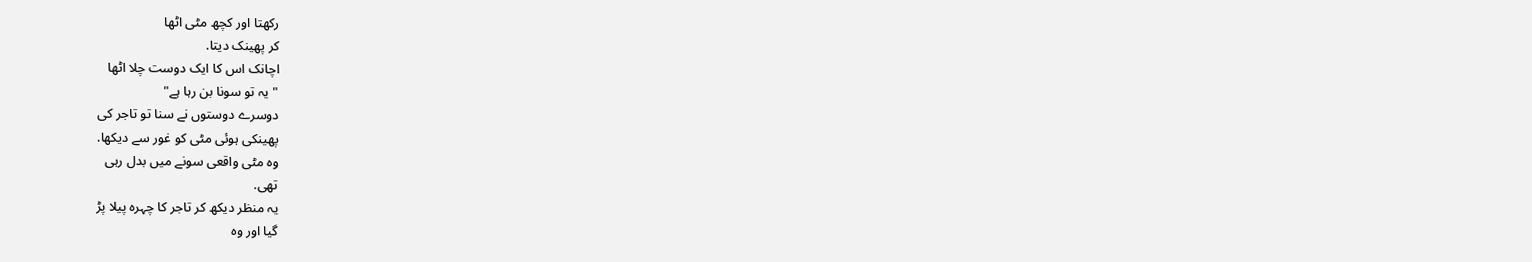رکھتا اور کچھ مٹی اٹھا
کر پھینک دیتا.
اچانک اس کا ایک دوست چلا اٹھا
" یہ تو سونا بن رہا ہے"
دوسرے دوستوں نے سنا تو تاجر کی
پھینکی ہوئی مٹی کو غور سے دیکھا.
وہ مٹی واقعی سونے میں بدل رہی
تھی.
یہ منظر دیکھ کر تاجر کا چہرہ پیلا پڑ
گیا اور وہ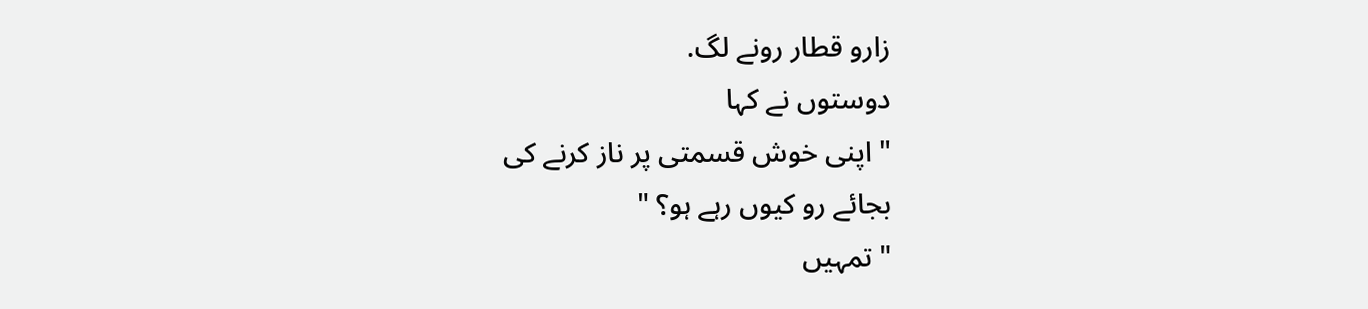زارو قطار رونے لگ.
دوستوں نے کہا
" اپنی خوش قسمتی پر ناز کرنے کی
بجائے رو کیوں رہے ہو؟ "
" تمہیں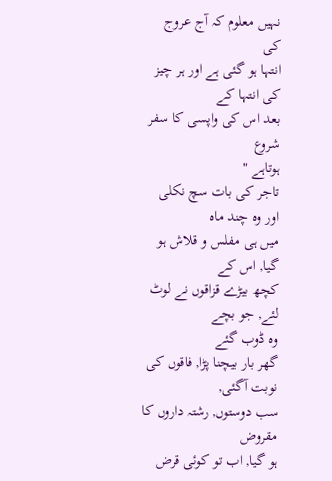نہیں معلوم کہ آج عروج کی
انتہا ہو گئی ہے اور ہر چیز کی انتہا کے
بعد اس کی واپسی کا سفر شروع
ہوتاہے "
تاجر کی بات سچ نکلی اور وہ چند ماہ
میں ہی مفلس و قلاش ہو گیا, اس کے
کچھ بیڑے قزاقوں نے لوٹ لئے, جو بچے
وہ ڈوب گئے
گھر بار بیچنا پڑا, فاقوں کی نوبت آگئی,
سب دوستوں, رشتہ داروں کا مقروض
ہو گیا, اب تو کوئی قرض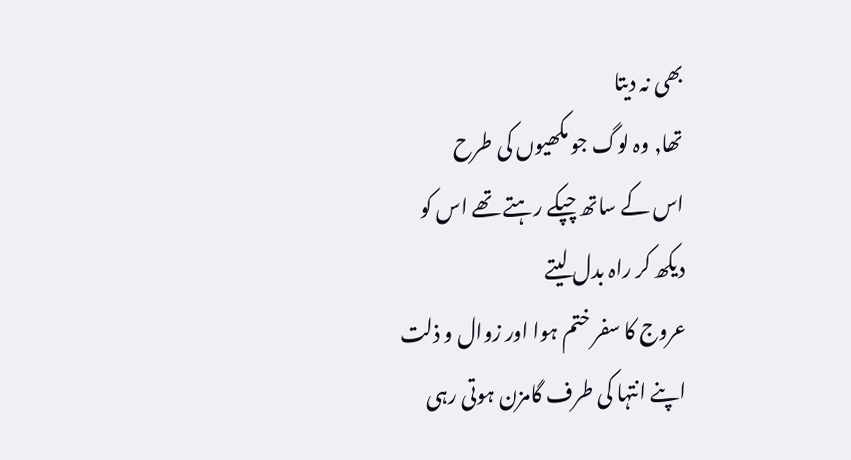بھی نہ دیتا
تھا, وہ لوگ جو مکھیوں کی طرح
اس کے ساتھ چپکے رہتے تھے اس کو
دیکھ کر راہ بدل لیتے
عروج کا سفر ختم ہوا اور زوال و ذلت
اپنے انتہا کی طرف گامزن ہوتی رہی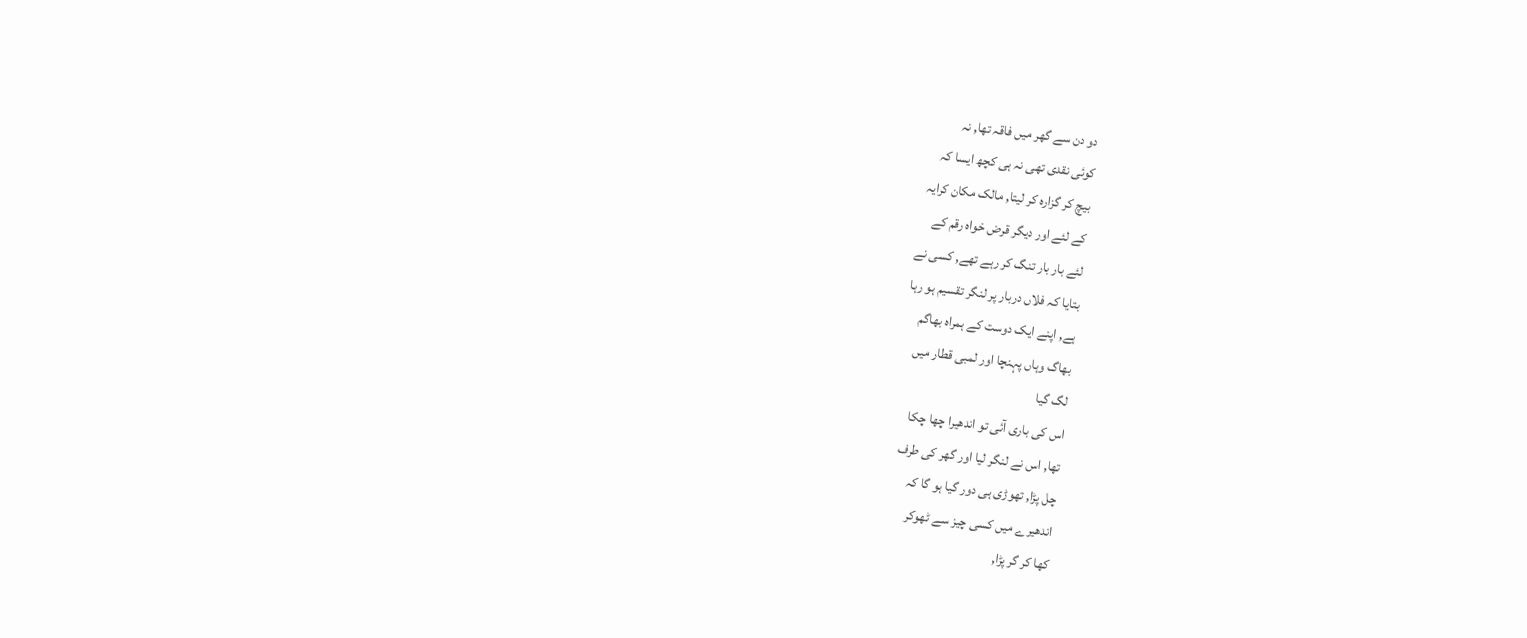دو دن سے گھر میں فاقہ تھا, نہ
کوئی نقدی تھی نہ ہی کچھ ایسا کہ
بیچ کر گزارہ کر لیتا, مالک مکان کرایہ
کے لئے اور دیگر قرض خواہ رقم کے
لئے بار بار تنگ کر رہے تھے, کسی نے
بتایا کہ فلاں دربار پر لنگر تقسیم ہو رہا
ہے, اپنے ایک دوست کے ہمراہ بھاگم
بھاگ وہاں پہنچا اور لمبی قطار میں
لگ گیا
اس کی باری آئی تو اندھیرا چھا چکا
تھا, اس نے لنگر لیا اور گھر کی طرف
چل پڑا, تھوڑی ہی دور گیا ہو گا کہ
اندھیرے میں کسی چیز سے ٹھوکر
کھا کر گر پڑا,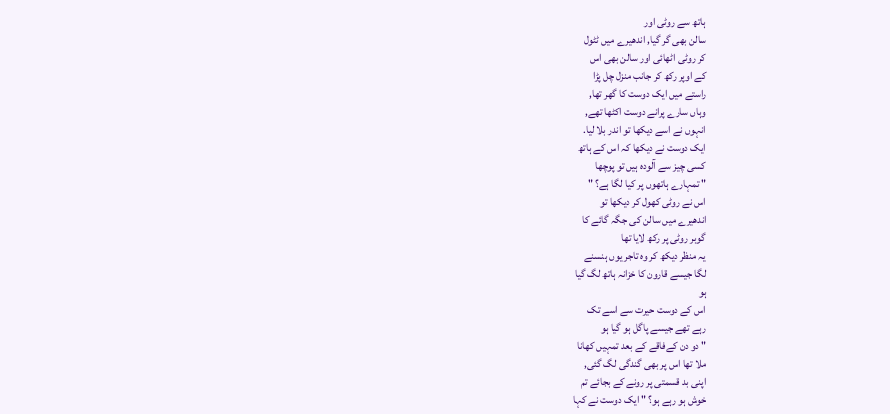ہاتھ سے روٹی اور
سالن بھی گر گیا, اندھیرے میں ٹٹول
کر روٹی اٹھائی اور سالن بھی اس
کے اوپر رکھ کر جانب منزل چل پڑا
راستے ميں ایک دوست کا گھر تھا,
وہاں سارے پرانے دوست اکٹھا تھے,
انہوں نے اسے دیکھا تو اندر بلا لیا.
ایک دوست نے دیکھا کہ اس کے ہاتھ
کسی چیز سے آلودہ ہیں تو پوچھا
" تمہارے ہاتھوں پر کیا لگا ہے؟ "
اس نے روٹی کھول کر دیکھا تو
اندھیرے میں سالن کی جگہ گائے کا
گوبر روٹی پر رکھ لایا تھا
یہ منظر دیکھ کر وہ تاجر یوں ہنسنے
لگا جیسے قارون کا خزانہ ہاتھ لگ گیا
ہو
اس کے دوست حیرت سے اسے تک
رہے تھے جیسے پاگل ہو گیا ہو
" دو دن کےفاقے کے بعد تمہیں کھانا
ملا تھا اس پر بھی گندگی لگ گئی,
اپنی بد قسمتی پر رونے کے بجائے تم
خوش ہو رہے ہو؟ " ایک دوست نے کہا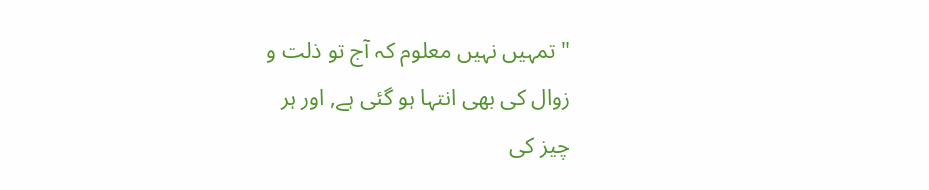" تمہیں نہیں معلوم کہ آج تو ذلت و
زوال کی بھی انتہا ہو گئی ہے, اور ہر
چیز کی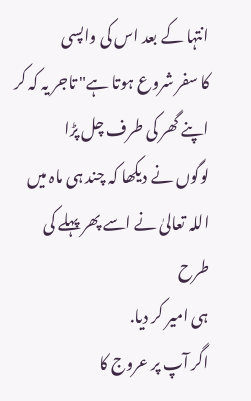انتہا کے بعد اس کی واپسی
کا سفر شروع ہوتا ہے" تاجر یہ کہ کر
اپنے گھر کی طرف چل پڑا
لوگوں نے دیکھا کہ چند ہی ماہ میں
اللہ تعالیٰ نے اسے پھر پہلے کی طرح
ہی امیر کر دیا.
اگر آپ پر عروج کا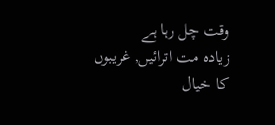وقت چل رہا ہے
زیادہ مت اترائیں, غریبوں کا خیال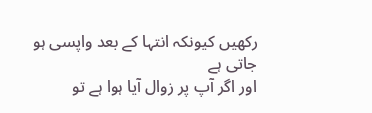رکھیں کیونکہ انتہا کے بعد واپسی ہو
جاتی ہے
اور اگر آپ پر زوال آیا ہوا ہے تو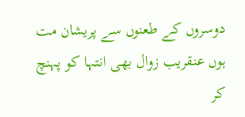دوسروں کے طعنوں سے پریشان مت
ہوں عنقریب زوال بھی انتہا کو پہنچ
کر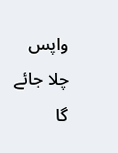واپس چلا جائے گا